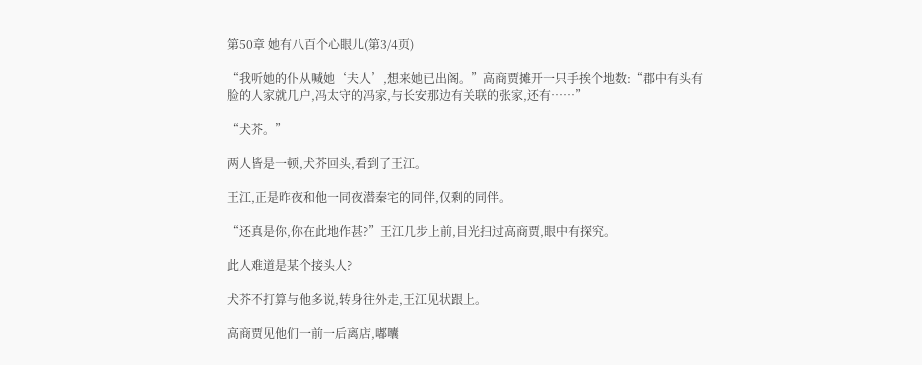第50章 她有八百个心眼儿(第3/4页)

“我听她的仆从喊她‘夫人’,想来她已出阁。”高商贾摊开一只手挨个地数:“郡中有头有脸的人家就几户,冯太守的冯家,与长安那边有关联的张家,还有……”

“犬芥。”

两人皆是一顿,犬芥回头,看到了王江。

王江,正是昨夜和他一同夜潜秦宅的同伴,仅剩的同伴。

“还真是你,你在此地作甚?”王江几步上前,目光扫过高商贾,眼中有探究。

此人难道是某个接头人?

犬芥不打算与他多说,转身往外走,王江见状跟上。

高商贾见他们一前一后离店,嘟囔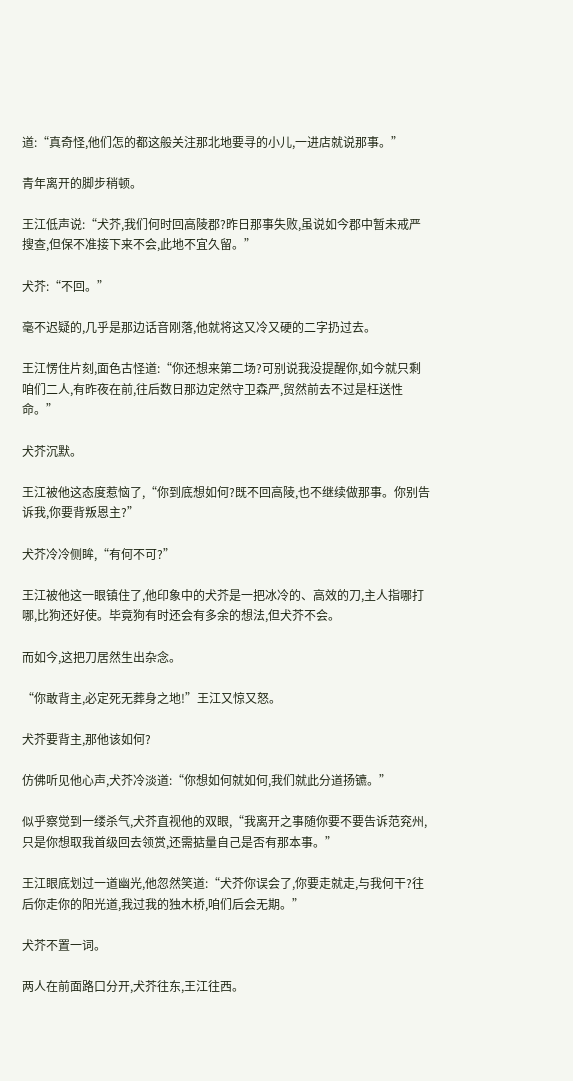道:“真奇怪,他们怎的都这般关注那北地要寻的小儿,一进店就说那事。”

青年离开的脚步稍顿。

王江低声说:“犬芥,我们何时回高陵郡?昨日那事失败,虽说如今郡中暂未戒严搜查,但保不准接下来不会,此地不宜久留。”

犬芥:“不回。”

毫不迟疑的,几乎是那边话音刚落,他就将这又冷又硬的二字扔过去。

王江愣住片刻,面色古怪道:“你还想来第二场?可别说我没提醒你,如今就只剩咱们二人,有昨夜在前,往后数日那边定然守卫森严,贸然前去不过是枉送性命。”

犬芥沉默。

王江被他这态度惹恼了,“你到底想如何?既不回高陵,也不继续做那事。你别告诉我,你要背叛恩主?”

犬芥冷冷侧眸,“有何不可?”

王江被他这一眼镇住了,他印象中的犬芥是一把冰冷的、高效的刀,主人指哪打哪,比狗还好使。毕竟狗有时还会有多余的想法,但犬芥不会。

而如今,这把刀居然生出杂念。

“你敢背主,必定死无葬身之地!”王江又惊又怒。

犬芥要背主,那他该如何?

仿佛听见他心声,犬芥冷淡道:“你想如何就如何,我们就此分道扬镳。”

似乎察觉到一缕杀气,犬芥直视他的双眼,“我离开之事随你要不要告诉范兖州,只是你想取我首级回去领赏,还需掂量自己是否有那本事。”

王江眼底划过一道幽光,他忽然笑道:“犬芥你误会了,你要走就走,与我何干?往后你走你的阳光道,我过我的独木桥,咱们后会无期。”

犬芥不置一词。

两人在前面路口分开,犬芥往东,王江往西。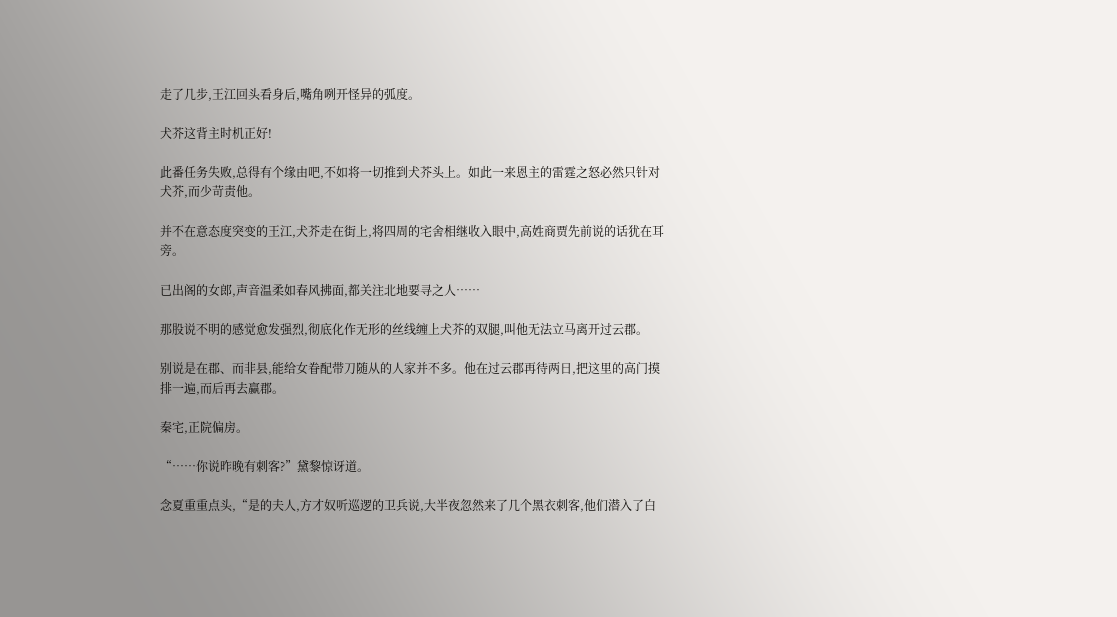走了几步,王江回头看身后,嘴角咧开怪异的弧度。

犬芥这背主时机正好!

此番任务失败,总得有个缘由吧,不如将一切推到犬芥头上。如此一来恩主的雷霆之怒必然只针对犬芥,而少苛责他。

并不在意态度突变的王江,犬芥走在街上,将四周的宅舍相继收入眼中,高姓商贾先前说的话犹在耳旁。

已出阁的女郎,声音温柔如春风拂面,都关注北地要寻之人……

那股说不明的感觉愈发强烈,彻底化作无形的丝线缠上犬芥的双腿,叫他无法立马离开过云郡。

别说是在郡、而非县,能给女眷配带刀随从的人家并不多。他在过云郡再待两日,把这里的高门摸排一遍,而后再去赢郡。

秦宅,正院偏房。

“……你说昨晚有刺客?”黛黎惊讶道。

念夏重重点头,“是的夫人,方才奴听巡逻的卫兵说,大半夜忽然来了几个黑衣刺客,他们潜入了白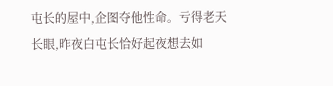屯长的屋中,企图夺他性命。亏得老天长眼,昨夜白屯长恰好起夜想去如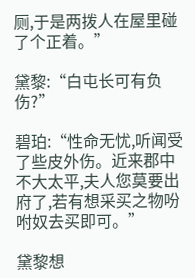厕,于是两拨人在屋里碰了个正着。”

黛黎:“白屯长可有负伤?”

碧珀:“性命无忧,听闻受了些皮外伤。近来郡中不大太平,夫人您莫要出府了,若有想采买之物吩咐奴去买即可。”

黛黎想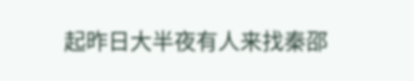起昨日大半夜有人来找秦邵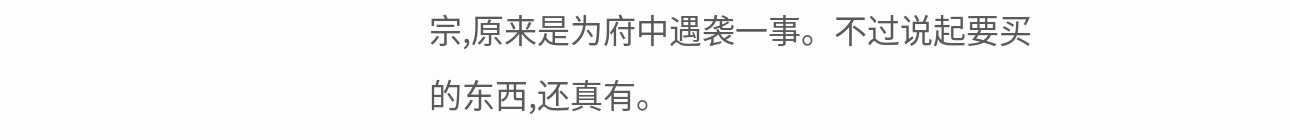宗,原来是为府中遇袭一事。不过说起要买的东西,还真有。